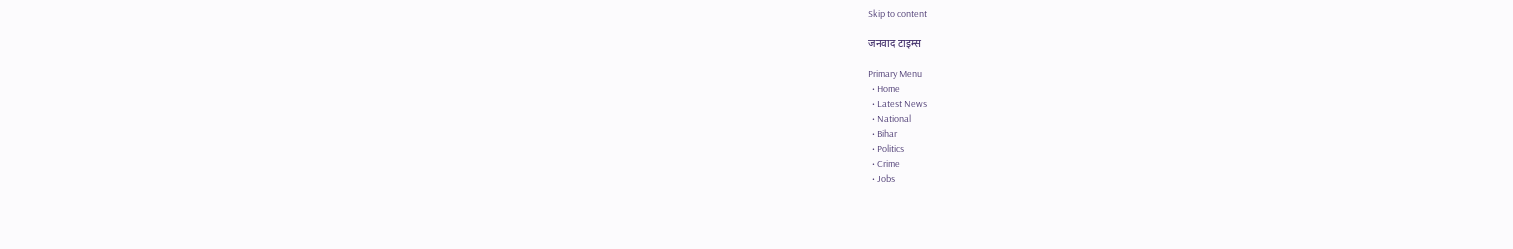Skip to content

जनवाद टाइम्स

Primary Menu
  • Home
  • Latest News
  • National
  • Bihar
  • Politics
  • Crime
  • Jobs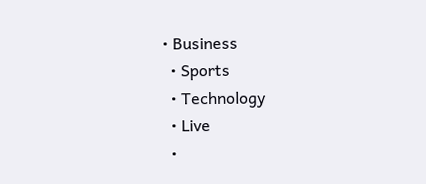• Business
  • Sports
  • Technology
  • Live
  •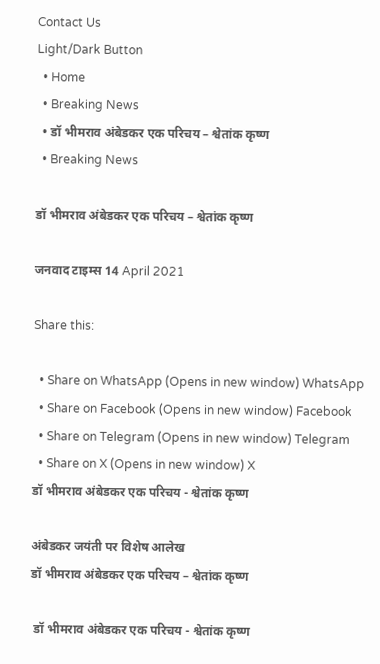Contact Us
Light/Dark Button
  • Home
  • Breaking News
  • डॉ भीमराव अंबेडकर एक परिचय – श्वेतांक कृष्ण
  • Breaking News

डॉ भीमराव अंबेडकर एक परिचय – श्वेतांक कृष्ण

जनवाद टाइम्स 14 April 2021

Share this:

  • Share on WhatsApp (Opens in new window) WhatsApp
  • Share on Facebook (Opens in new window) Facebook
  • Share on Telegram (Opens in new window) Telegram
  • Share on X (Opens in new window) X
डॉ भीमराव अंबेडकर एक परिचय - श्वेतांक कृष्ण

अंबेडकर जयंती पर विशेष आलेख
डॉ भीमराव अंबेडकर एक परिचय – श्वेतांक कृष्ण

 डॉ भीमराव अंबेडकर एक परिचय - श्वेतांक कृष्ण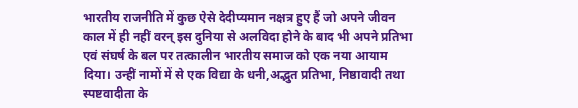भारतीय राजनीति में कुछ ऐसे देदीप्यमान नक्षत्र हुए हैं जो अपने जीवन काल में ही नहीं वरन् इस दुनिया से अलविदा होने के बाद भी अपने प्रतिभा एवं संघर्ष के बल पर तत्कालीन भारतीय समाज को एक नया आयाम दिया। उन्हीं नामों में से एक विद्या के धनी,अद्भुत प्रतिभा, निष्ठावादी तथा स्पष्टवादीता के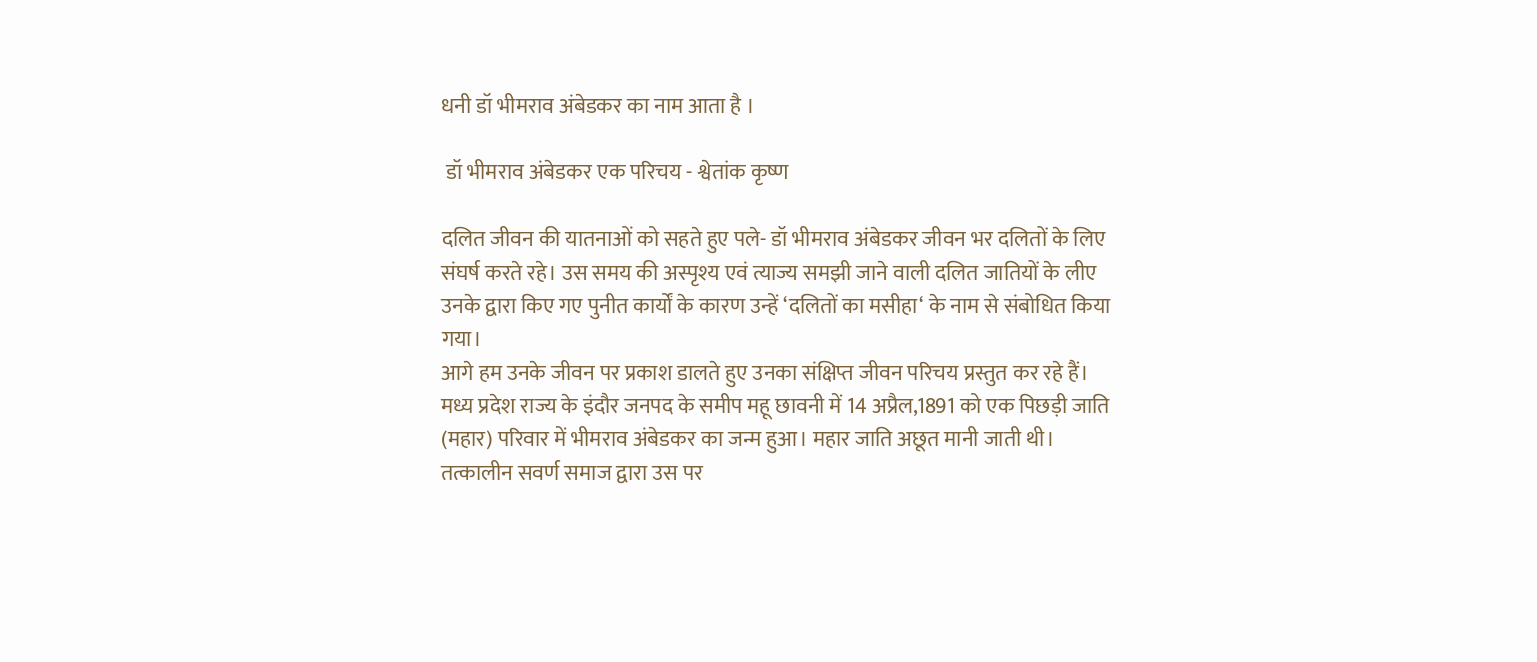धनी डॉ भीमराव अंबेडकर का नाम आता है ।

 डॉ भीमराव अंबेडकर एक परिचय - श्वेतांक कृष्ण

दलित जीवन की यातनाओं को सहते हुए पले- डॉ भीमराव अंबेडकर जीवन भर दलितों के लिए संघर्ष करते रहे। उस समय की अस्पृश्य एवं त्याज्य समझी जाने वाली दलित जातियों के लीए उनके द्वारा किए गए पुनीत कार्यों के कारण उन्हें ‘दलितों का मसीहा‘ के नाम से संबोधित किया गया।
आगे हम उनके जीवन पर प्रकाश डालते हुए उनका संक्षिप्त जीवन परिचय प्रस्तुत कर रहे हैं। मध्य प्रदेश राज्य के इंदौर जनपद के समीप महू छावनी में 14 अप्रैल,1891 को एक पिछड़ी जाति (महार) परिवार में भीमराव अंबेडकर का जन्म हुआ। महार जाति अछूत मानी जाती थी। तत्कालीन सवर्ण समाज द्वारा उस पर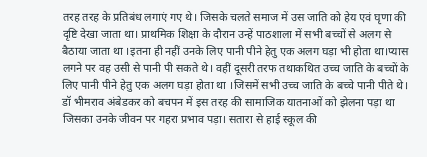तरह तरह के प्रतिबंध लगाएं गए थे। जिसके चलते समाज में उस जाति को हेय एवं घृणा की दृष्टि देखा जाता था। प्राथमिक शिक्षा के दौरान उन्हें पाठशाला में सभी बच्चों से अलग से बैठाया जाता था ।इतना ही नहीं उनके लिए पानी पीने हेतु एक अलग घड़ा भी होता था।प्यास लगने पर वह उसी से पानी पी सकते थे। वहीं दूसरी तरफ तथाकथित उच्च जाति के बच्चों के लिए पानी पीने हेतु एक अलग घड़ा होता था ।जिसमें सभी उच्च जाति के बच्चे पानी पीते थे। डॉ भीमराव अंबेडकर को बचपन में इस तरह की सामाजिक यातनाओं को झेलना पड़ा था जिसका उनके जीवन पर गहरा प्रभाव पड़ा। सतारा से हाई स्कूल की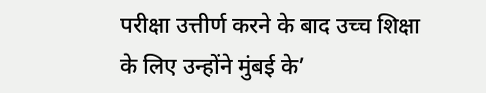परीक्षा उत्तीर्ण करने के बाद उच्च शिक्षा के लिए उन्होंने मुंबई के’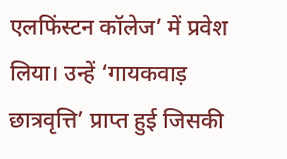एलफिंस्टन कॉलेज’ में प्रवेश लिया। उन्हें ‘गायकवाड़ छात्रवृत्ति’ प्राप्त हुई जिसकी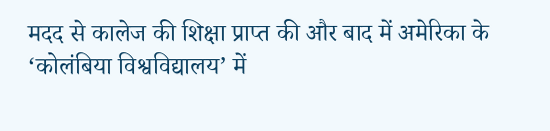मदद से कालेज की शिक्षा प्राप्त की और बाद में अमेरिका के ‘कोलंबिया विश्वविद्यालय’ में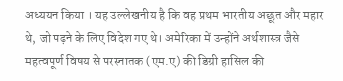अध्ययन किया । यह उल्लेखनीय है कि वह प्रथम भारतीय अछूत और महार थे, जो पढ़ने के लिए विदेश गए थे। अमेरिका में उन्होंने अर्थशास्त्र जैसे महत्वपूर्ण विषय से परस्नातक (एम.ए) की डिग्री हासिल की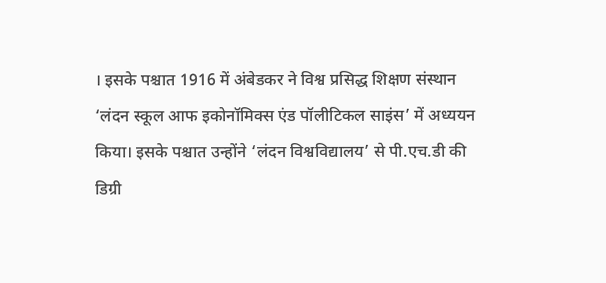। इसके पश्चात 1916 में अंबेडकर ने विश्व प्रसिद्ध शिक्षण संस्थान ‘लंदन स्कूल आफ इकोनॉमिक्स एंड पॉलीटिकल साइंस’ में अध्ययन किया। इसके पश्चात उन्होंने ‘लंदन विश्वविद्यालय’ से पी.एच.डी की डिग्री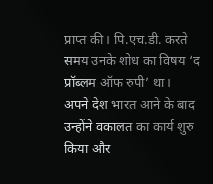प्राप्त की। पि.एच.डी. करते समय उनके शोध का विषय ‘द प्रॉब्लम ऑफ रुपी’ था।
अपने देश भारत आने के बाद उन्होंने वकालत का कार्य शुरु किया और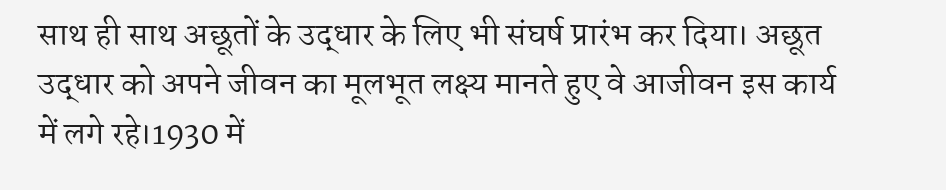साथ ही साथ अछूतों के उद्धार के लिए भी संघर्ष प्रारंभ कर दिया। अछूत उद्धार को अपने जीवन का मूलभूत लक्ष्य मानते हुए वे आजीवन इस कार्य में लगे रहे।1930 में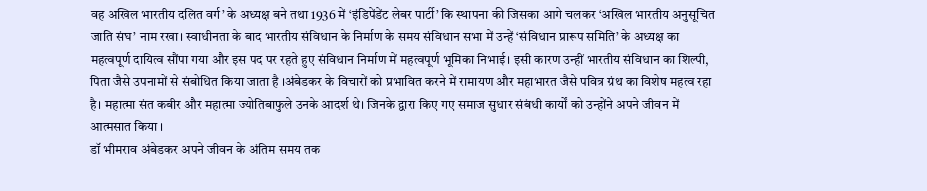वह अखिल भारतीय दलित वर्ग’ के अध्यक्ष बने तथा 1936 में ‘इंडिपेंडेंट लेबर पार्टी’ कि स्थापना की जिसका आगे चलकर ‘अखिल भारतीय अनुसूचित जाति संघ’ नाम रखा। स्वाधीनता के बाद भारतीय संविधान के निर्माण के समय संविधान सभा में उन्हें ‘संविधान प्रारूप समिति’ के अध्यक्ष का महत्वपूर्ण दायित्व सौंपा गया और इस पद पर रहते हुए संविधान निर्माण में महत्वपूर्ण भूमिका निभाई। इसी कारण उन्हीं भारतीय संविधान का शिल्पी, पिता जैसे उपनामों से संबोधित किया जाता है ।अंबेडकर के विचारों को प्रभावित करने में रामायण और महाभारत जैसे पवित्र ग्रंथ का विशेष महत्व रहा है। महात्मा संत कबीर और महात्मा ज्योतिबाफुले उनके आदर्श थे। जिनके द्वारा किए गए समाज सुधार संबंधी कार्यों को उन्होंने अपने जीवन में आत्मसात किया ।
डॉ भीमराव अंबेडकर अपने जीवन के अंतिम समय तक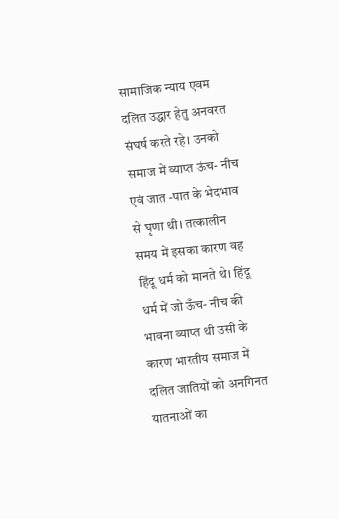सामाजिक न्याय एवम दलित उद्धार हेतु अनवरत संघर्ष करते रहे। उनको समाज में व्याप्त ऊंच- नीच एवं जात -पात के भेदभाव से घृणा थी। तत्कालीन समय में इसका कारण वह हिंदू धर्म को मानते थे। हिंदू धर्म में जो ऊँच- नीच की भावना व्याप्त थी उसी के कारण भारतीय समाज में दलित जातियों को अनगिनत यातनाओं का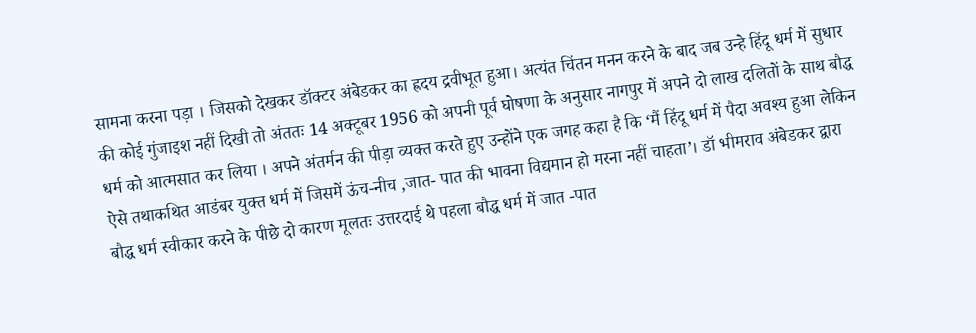सामना करना पड़ा । जिसको देखकर डॉक्टर अंबेडकर का ह्रदय द्रवीभूत हुआ। अत्यंत चिंतन मनन करने के बाद जब उन्हे हिंदू धर्म में सुधार की कोई गुंजाइश नहीं दिखी तो अंततः 14 अक्टूबर 1956 को अपनी पूर्व घोषणा के अनुसार नागपुर में अपने दो लाख दलितों के साथ बौद्ध धर्म को आत्मसात कर लिया । अपने अंतर्मन की पीड़ा व्यक्त करते हुए उन्होंने एक जगह कहा है कि ‘मैं हिंदू धर्म में पैदा अवश्य हुआ लेकिन ऐसे तथाकथित आडंबर युक्त धर्म में जिसमें ऊंच-नीच ,जात- पात की भावना विद्यमान हो मरना नहीं चाहता’। डॉ भीमराव अंबेडकर द्वारा बौद्ध धर्म स्वीकार करने के पीछे दो कारण मूलतः उत्तरदाई थे पहला बौद्ध धर्म में जात -पात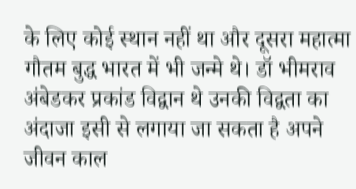के लिए कोई स्थान नहीं था और दूसरा महात्मा गौतम बुद्ध भारत में भी जन्मे थे। डॉ भीमराव अंबेडकर प्रकांड विद्वान थे उनकी विद्वता का अंदाजा इसी से लगाया जा सकता है अपने जीवन काल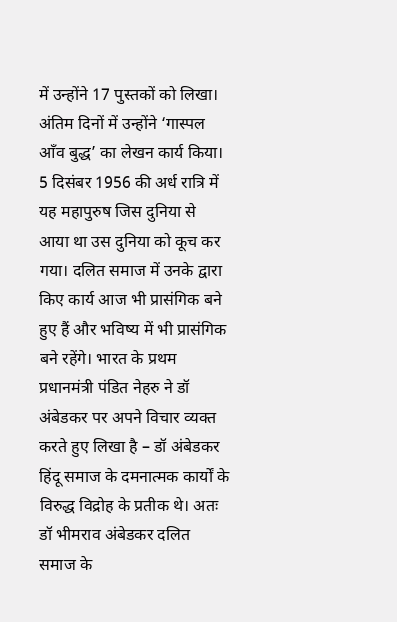में उन्होंने 17 पुस्तकों को लिखा। अंतिम दिनों में उन्होंने ‘गास्पल आँव बुद्ध’ का लेखन कार्य किया। 5 दिसंबर 1956 की अर्ध रात्रि में यह महापुरुष जिस दुनिया से आया था उस दुनिया को कूच कर गया। दलित समाज में उनके द्वारा किए कार्य आज भी प्रासंगिक बने हुए हैं और भविष्य में भी प्रासंगिक बने रहेंगे। भारत के प्रथम प्रधानमंत्री पंडित नेहरु ने डॉ अंबेडकर पर अपने विचार व्यक्त करते हुए लिखा है – डॉ अंबेडकर हिंदू समाज के दमनात्मक कार्यों के विरुद्ध विद्रोह के प्रतीक थे। अतः डॉ भीमराव अंबेडकर दलित समाज के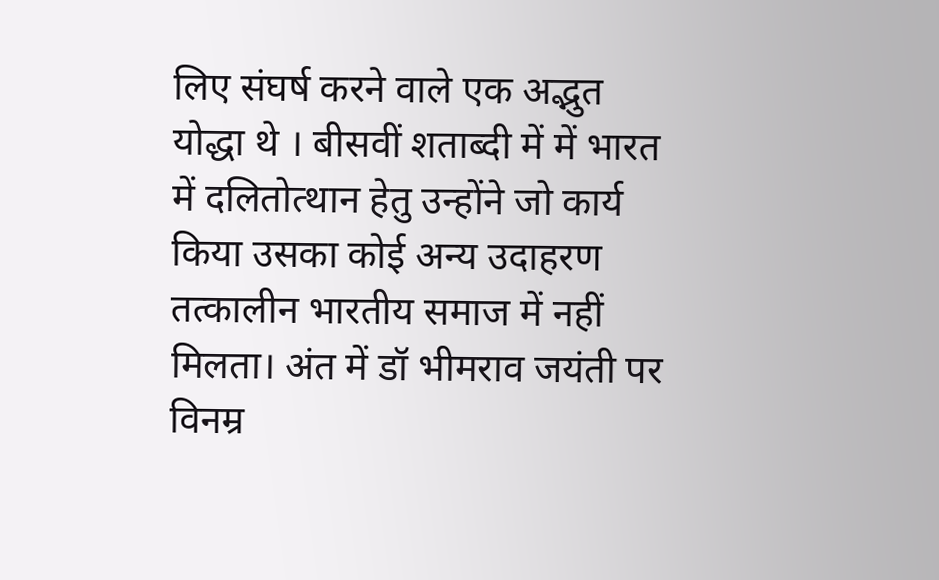लिए संघर्ष करने वाले एक अद्भुत योद्धा थे । बीसवीं शताब्दी में में भारत में दलितोत्थान हेतु उन्होंने जो कार्य किया उसका कोई अन्य उदाहरण तत्कालीन भारतीय समाज में नहीं मिलता। अंत में डॉ भीमराव जयंती पर विनम्र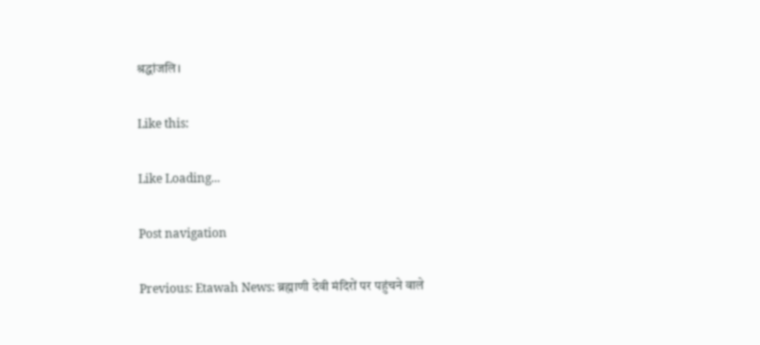श्रद्धांजलि।

Like this:

Like Loading...

Post navigation

Previous: Etawah News: ब्रह्माणी देवी मंदिरों पर पहुंचने वाले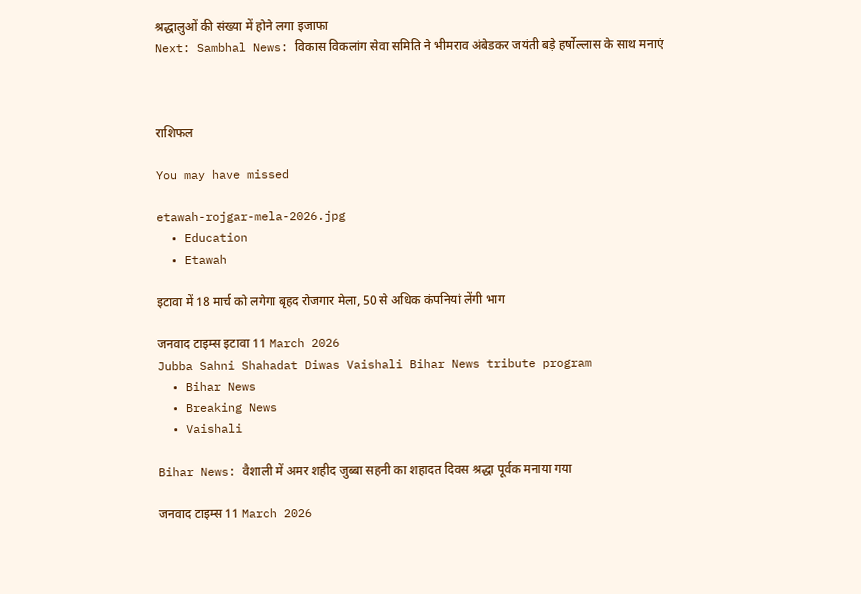श्रद्धालुओं की संख्या में होने लगा इजाफा
Next: Sambhal News: विकास विकलांग सेवा समिति ने भीमराव अंबेडकर जयंती बड़े हर्षोल्लास के साथ मनाएं



राशिफल

You may have missed

etawah-rojgar-mela-2026.jpg
  • Education
  • Etawah

इटावा में 18 मार्च को लगेगा बृहद रोजगार मेला, 50 से अधिक कंपनियां लेंगी भाग

जनवाद टाइम्स इटावा 11 March 2026
Jubba Sahni Shahadat Diwas Vaishali Bihar News tribute program
  • Bihar News
  • Breaking News
  • Vaishali

Bihar News: वैशाली में अमर शहीद जुब्बा सहनी का शहादत दिवस श्रद्धा पूर्वक मनाया गया

जनवाद टाइम्स 11 March 2026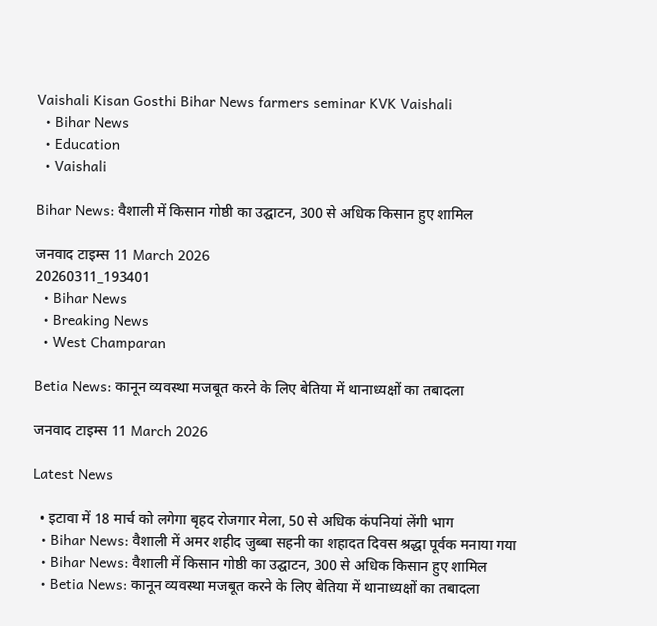Vaishali Kisan Gosthi Bihar News farmers seminar KVK Vaishali
  • Bihar News
  • Education
  • Vaishali

Bihar News: वैशाली में किसान गोष्ठी का उद्घाटन, 300 से अधिक किसान हुए शामिल

जनवाद टाइम्स 11 March 2026
20260311_193401
  • Bihar News
  • Breaking News
  • West Champaran

Betia News: कानून व्यवस्था मजबूत करने के लिए बेतिया में थानाध्यक्षों का तबादला

जनवाद टाइम्स 11 March 2026

Latest News

  • इटावा में 18 मार्च को लगेगा बृहद रोजगार मेला, 50 से अधिक कंपनियां लेंगी भाग
  • Bihar News: वैशाली में अमर शहीद जुब्बा सहनी का शहादत दिवस श्रद्धा पूर्वक मनाया गया
  • Bihar News: वैशाली में किसान गोष्ठी का उद्घाटन, 300 से अधिक किसान हुए शामिल
  • Betia News: कानून व्यवस्था मजबूत करने के लिए बेतिया में थानाध्यक्षों का तबादला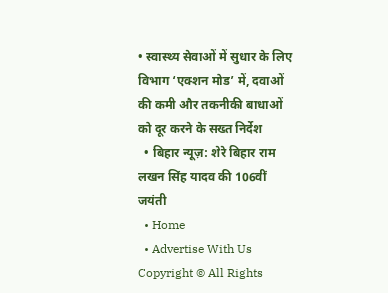• स्वास्थ्य सेवाओं में सुधार के लिए विभाग ‘एक्शन मोड’ में, दवाओं की कमी और तकनीकी बाधाओं को दूर करने के सख्त निर्देश
  • बिहार न्यूज़: शेरे बिहार राम लखन सिंह यादव की 106वीं जयंती
  • Home
  • Advertise With Us
Copyright © All Rights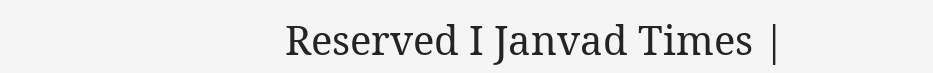Reserved I Janvad Times |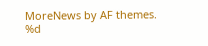MoreNews by AF themes.
%d